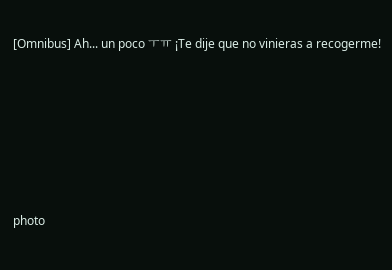[Omnibus] Ah... un poco ㅜㅠ ¡Te dije que no vinieras a recogerme!







photo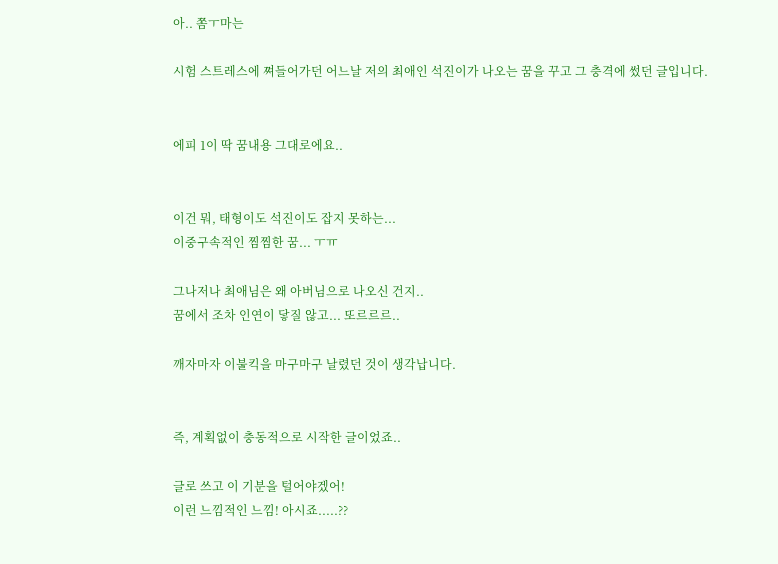아.. 쫌ㅜ마는

시험 스트레스에 쪄들어가던 어느날 저의 최애인 석진이가 나오는 꿈을 꾸고 그 충격에 썼던 글입니다.


에피 1이 딱 꿈내용 그대로에요..


이건 뭐, 태형이도 석진이도 잡지 못하는...
이중구속적인 찜찜한 꿈... ㅜㅠ

그나저나 최애님은 왜 아버님으로 나오신 건지..
꿈에서 조차 인연이 닿질 않고... 또르르르..

깨자마자 이불킥을 마구마구 날렸던 것이 생각납니다.


즉, 계획없이 충동적으로 시작한 글이었죠..

글로 쓰고 이 기분을 털어야겠어!
이런 느낌적인 느낌! 아시죠.....??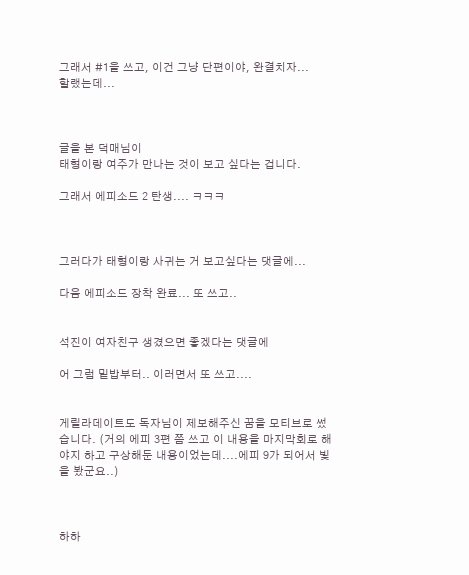그래서 #1을 쓰고, 이건 그냥 단편이야, 완결치자...
할랬는데...



글을 본 덕매님이
태형이랑 여주가 만나는 것이 보고 싶다는 겁니다.

그래서 에피소드 2 탄생.... ㅋㅋㅋ



그러다가 태형이랑 사귀는 거 보고싶다는 댓글에...

다음 에피소드 장착 완료... 또 쓰고..


석진이 여자친구 생겼으면 좋겠다는 댓글에

어 그럼 밑밥부터.. 이러면서 또 쓰고....


게릴라데이트도 독자님이 제보해주신 꿈을 모티브로 썼습니다. (거의 에피 3편 쯤 쓰고 이 내용을 마지막회로 해야지 하고 구상해둔 내용이었는데....에피 9가 되어서 빛을 봤군요..)



하하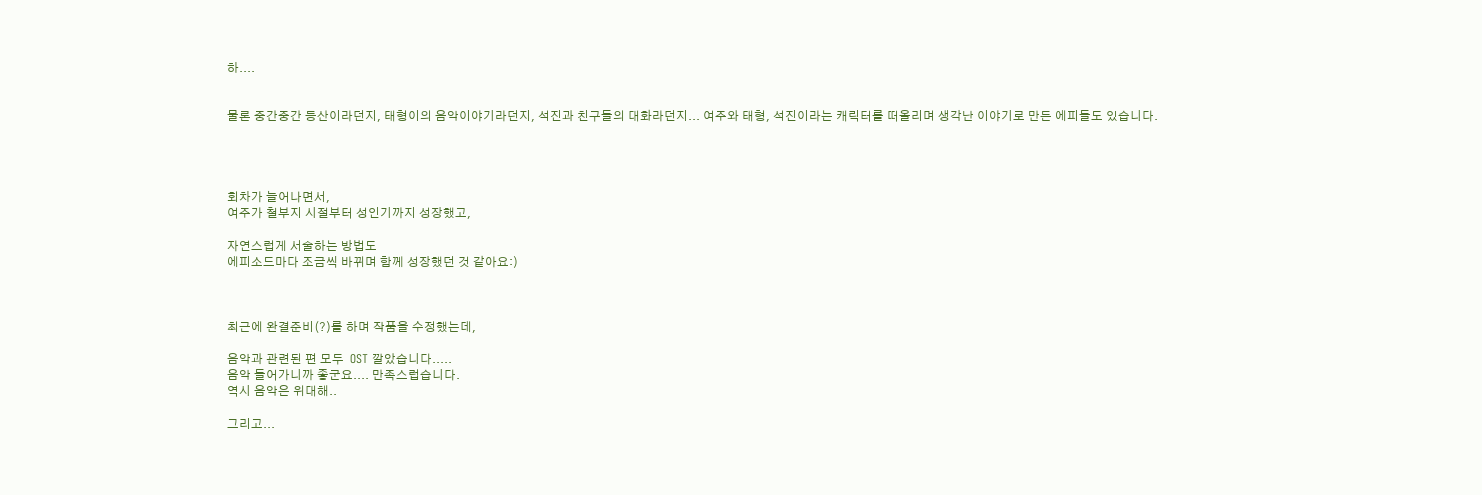하....


물론 중간중간 등산이라던지, 태형이의 음악이야기라던지, 석진과 친구들의 대화라던지... 여주와 태형, 석진이라는 캐릭터를 떠올리며 생각난 이야기로 만든 에피들도 있습니다.




회차가 늘어나면서,
여주가 철부지 시절부터 성인기까지 성장했고,

자연스럽게 서술하는 방법도
에피소드마다 조금씩 바뀌며 함께 성장했던 것 같아요:)



최근에 완결준비(?)를 하며 작품을 수정했는데,

음악과 관련된 편 모두  OST 깔았습니다.....
음악 들어가니까 좋군요.... 만족스럽습니다.
역시 음악은 위대해..

그리고...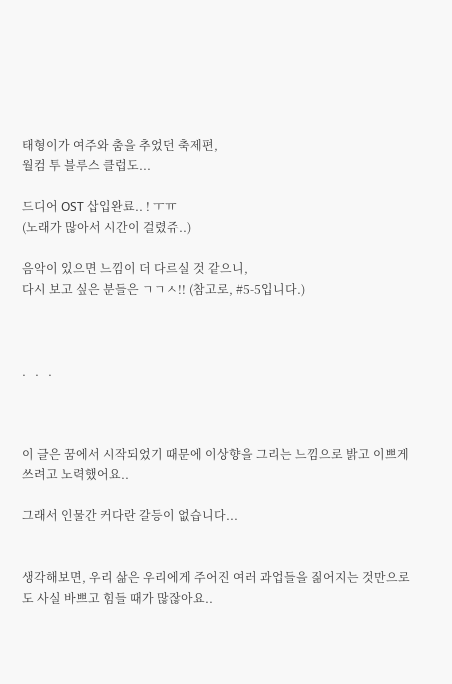태형이가 여주와 춤을 추었던 축제편,
월컴 투 블루스 클럽도...

드디어 OST 삽입완료.. ! ㅜㅠ
(노래가 많아서 시간이 걸렸쥬..)

음악이 있으면 느낌이 더 다르실 것 같으니,
다시 보고 싶은 분들은 ㄱㄱㅅ!! (참고로, #5-5입니다.)



.   .   .



이 글은 꿈에서 시작되었기 때문에 이상향을 그리는 느낌으로 밝고 이쁘게 쓰려고 노력했어요..

그래서 인물간 커다란 갈등이 없습니다...


생각해보면, 우리 삶은 우리에게 주어진 여러 과업들을 짊어지는 것만으로도 사실 바쁘고 힘들 때가 많잖아요..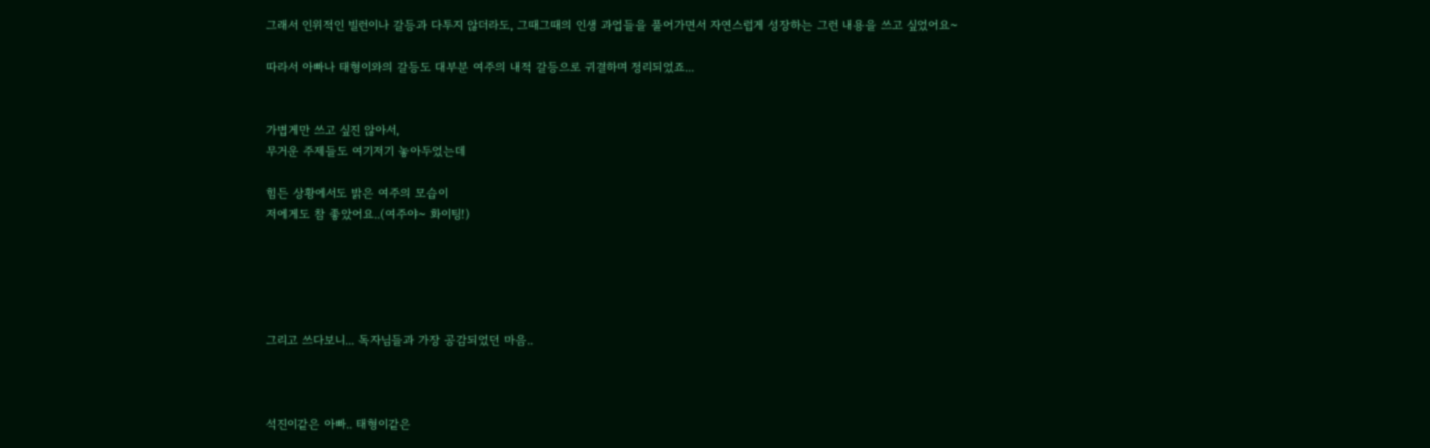그래서 인위적인 빌런이나 갈등과 다투지 않더라도, 그때그때의 인생 과업들을 풀어가면서 자연스럽게 성장하는 그런 내용을 쓰고 싶었어요~

따라서 아빠나 태형이와의 갈등도 대부분 여주의 내적 갈등으로 귀결하며 정리되었죠...


가볍게만 쓰고 싶진 않아서,
무거운 주제들도 여기저기 놓아두었는데

힘든 상황에서도 밝은 여주의 모습이
저에게도 참 좋았어요..(여주야~ 화이팅!)





그리고 쓰다보니... 독자님들과 가장 공감되었던 마음..



석진이같은 아빠.. 태형이같은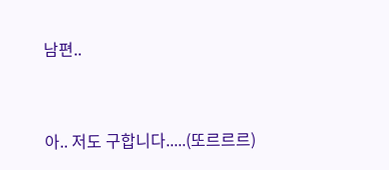남편..



아.. 저도 구합니다.....(또르르르)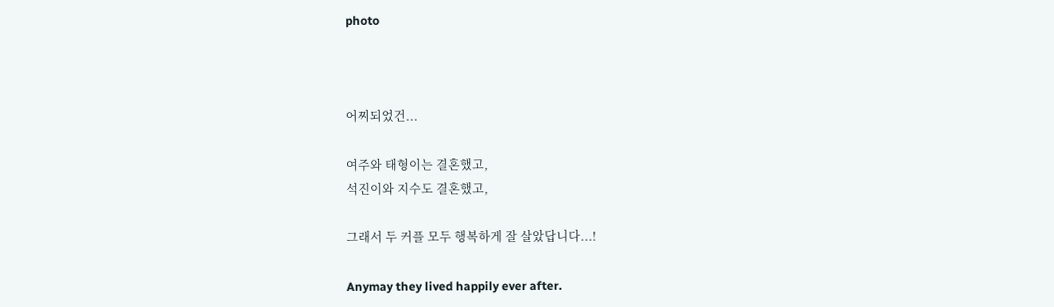photo



어찌되었건...

여주와 태형이는 결혼했고,
석진이와 지수도 결혼했고,

그래서 두 커플 모두 행복하게 잘 살았답니다...!

Anymay they lived happily ever after.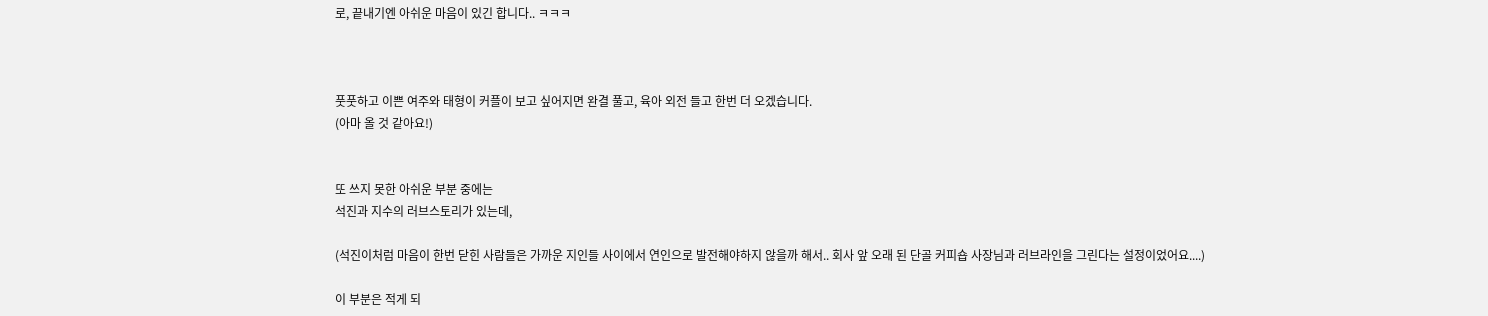로, 끝내기엔 아쉬운 마음이 있긴 합니다.. ㅋㅋㅋ



풋풋하고 이쁜 여주와 태형이 커플이 보고 싶어지면 완결 풀고, 육아 외전 들고 한번 더 오겠습니다.
(아마 올 것 같아요!)


또 쓰지 못한 아쉬운 부분 중에는
석진과 지수의 러브스토리가 있는데,

(석진이처럼 마음이 한번 닫힌 사람들은 가까운 지인들 사이에서 연인으로 발전해야하지 않을까 해서.. 회사 앞 오래 된 단골 커피숍 사장님과 러브라인을 그린다는 설정이었어요....)

이 부분은 적게 되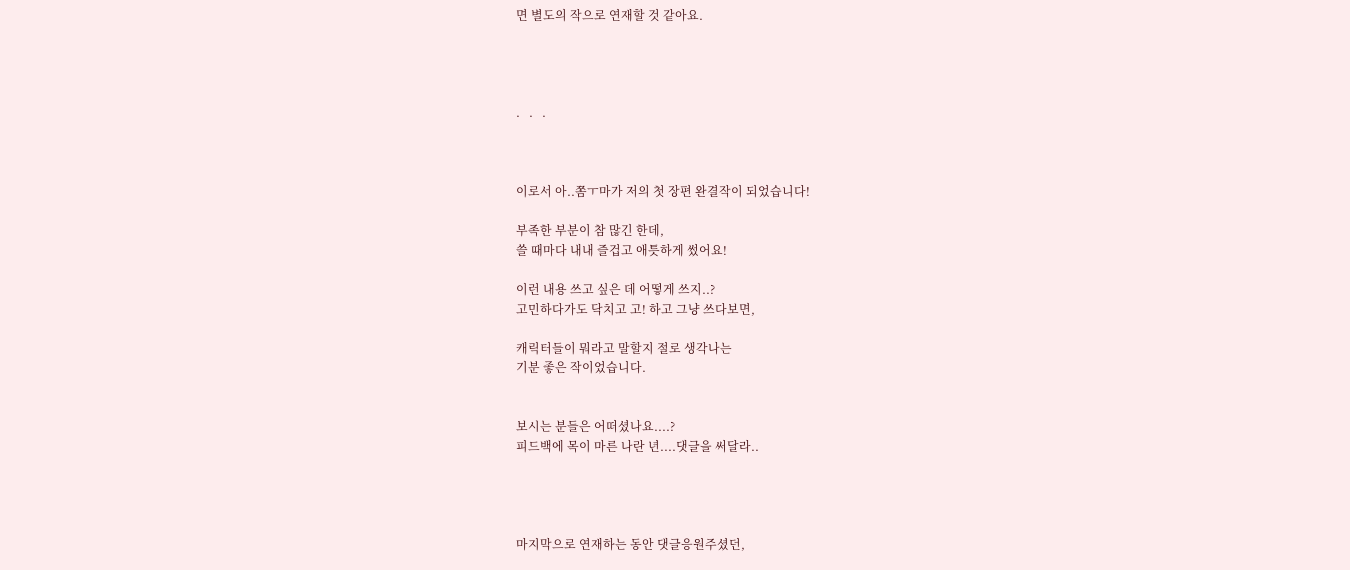면 별도의 작으로 연재할 것 같아요.




.   .   .



이로서 아..쫌ㅜ마가 저의 첫 장편 완결작이 되었습니다!

부족한 부분이 참 많긴 한데,
쓸 때마다 내내 즐겁고 애틋하게 썼어요!

이런 내용 쓰고 싶은 데 어떻게 쓰지..?
고민하다가도 닥치고 고! 하고 그냥 쓰다보면,

캐릭터들이 뭐라고 말할지 절로 생각나는
기분 좋은 작이었습니다.


보시는 분들은 어떠셨나요....?
피드백에 목이 마른 나란 년....댓글을 써달라..




마지막으로 연재하는 동안 댓글응원주셨던,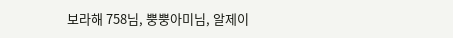보라해 758님, 뿡뿡아미님, 알제이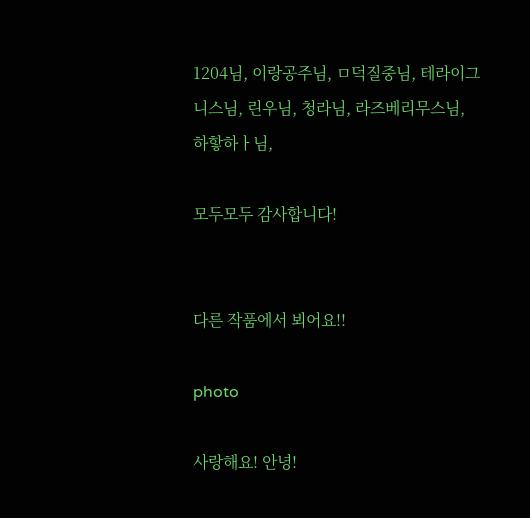1204님, 이랑공주님, ㅁ덕질중님, 테라이그니스님, 린우님, 청라님, 라즈베리무스님, 하핳하ㅏ님,

모두모두 감사합니다!


다른 작품에서 뵈어요!!

photo

사랑해요! 안녕!